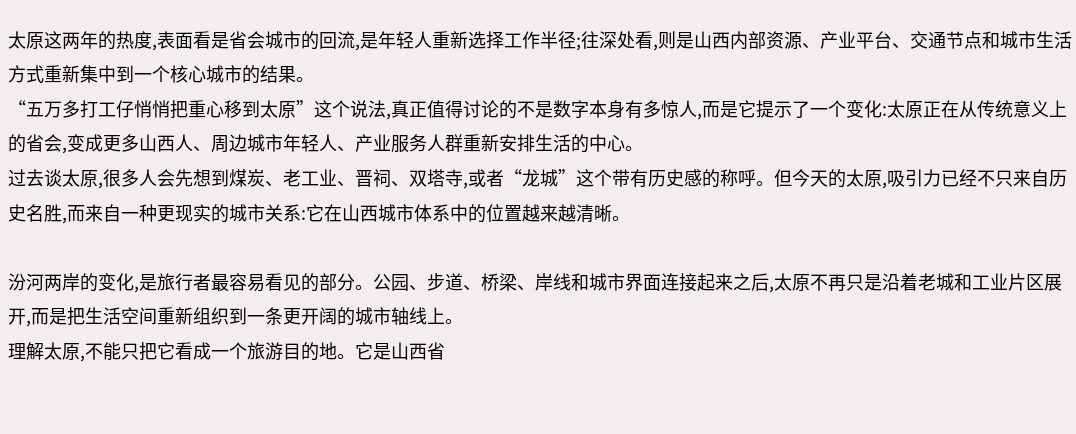太原这两年的热度,表面看是省会城市的回流,是年轻人重新选择工作半径;往深处看,则是山西内部资源、产业平台、交通节点和城市生活方式重新集中到一个核心城市的结果。
“五万多打工仔悄悄把重心移到太原”这个说法,真正值得讨论的不是数字本身有多惊人,而是它提示了一个变化:太原正在从传统意义上的省会,变成更多山西人、周边城市年轻人、产业服务人群重新安排生活的中心。
过去谈太原,很多人会先想到煤炭、老工业、晋祠、双塔寺,或者“龙城”这个带有历史感的称呼。但今天的太原,吸引力已经不只来自历史名胜,而来自一种更现实的城市关系:它在山西城市体系中的位置越来越清晰。

汾河两岸的变化,是旅行者最容易看见的部分。公园、步道、桥梁、岸线和城市界面连接起来之后,太原不再只是沿着老城和工业片区展开,而是把生活空间重新组织到一条更开阔的城市轴线上。
理解太原,不能只把它看成一个旅游目的地。它是山西省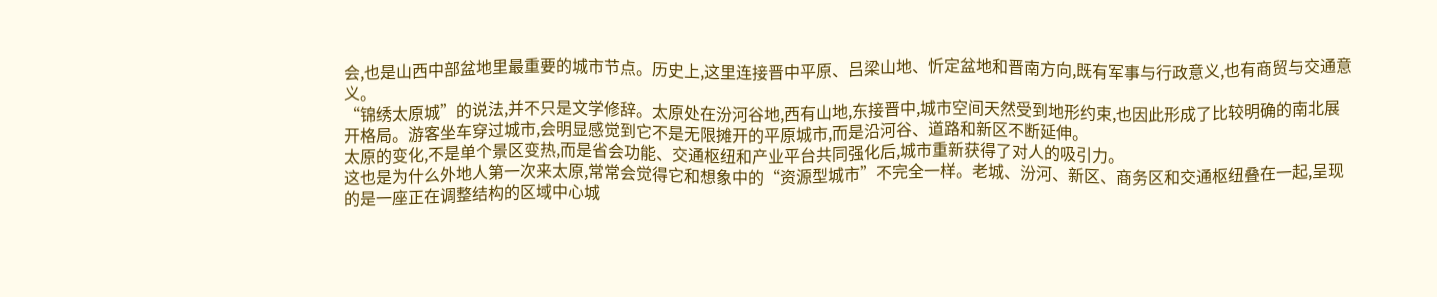会,也是山西中部盆地里最重要的城市节点。历史上,这里连接晋中平原、吕梁山地、忻定盆地和晋南方向,既有军事与行政意义,也有商贸与交通意义。
“锦绣太原城”的说法,并不只是文学修辞。太原处在汾河谷地,西有山地,东接晋中,城市空间天然受到地形约束,也因此形成了比较明确的南北展开格局。游客坐车穿过城市,会明显感觉到它不是无限摊开的平原城市,而是沿河谷、道路和新区不断延伸。
太原的变化,不是单个景区变热,而是省会功能、交通枢纽和产业平台共同强化后,城市重新获得了对人的吸引力。
这也是为什么外地人第一次来太原,常常会觉得它和想象中的“资源型城市”不完全一样。老城、汾河、新区、商务区和交通枢纽叠在一起,呈现的是一座正在调整结构的区域中心城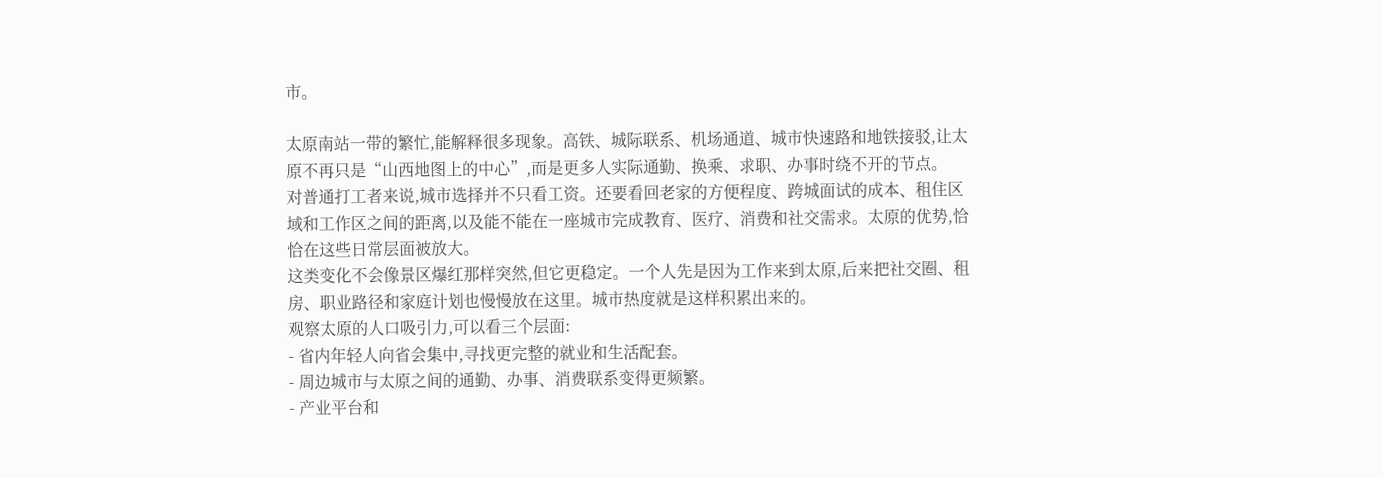市。

太原南站一带的繁忙,能解释很多现象。高铁、城际联系、机场通道、城市快速路和地铁接驳,让太原不再只是“山西地图上的中心”,而是更多人实际通勤、换乘、求职、办事时绕不开的节点。
对普通打工者来说,城市选择并不只看工资。还要看回老家的方便程度、跨城面试的成本、租住区域和工作区之间的距离,以及能不能在一座城市完成教育、医疗、消费和社交需求。太原的优势,恰恰在这些日常层面被放大。
这类变化不会像景区爆红那样突然,但它更稳定。一个人先是因为工作来到太原,后来把社交圈、租房、职业路径和家庭计划也慢慢放在这里。城市热度就是这样积累出来的。
观察太原的人口吸引力,可以看三个层面:
- 省内年轻人向省会集中,寻找更完整的就业和生活配套。
- 周边城市与太原之间的通勤、办事、消费联系变得更频繁。
- 产业平台和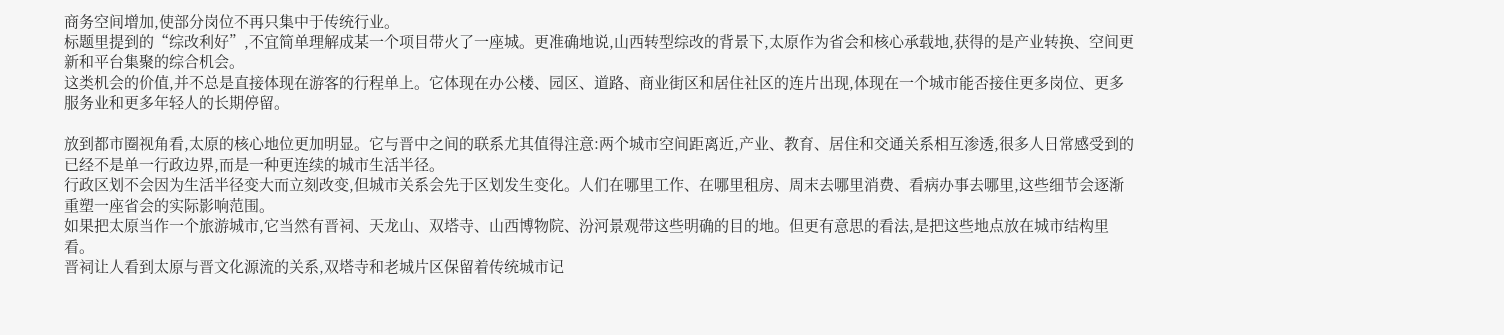商务空间增加,使部分岗位不再只集中于传统行业。
标题里提到的“综改利好”,不宜简单理解成某一个项目带火了一座城。更准确地说,山西转型综改的背景下,太原作为省会和核心承载地,获得的是产业转换、空间更新和平台集聚的综合机会。
这类机会的价值,并不总是直接体现在游客的行程单上。它体现在办公楼、园区、道路、商业街区和居住社区的连片出现,体现在一个城市能否接住更多岗位、更多服务业和更多年轻人的长期停留。

放到都市圈视角看,太原的核心地位更加明显。它与晋中之间的联系尤其值得注意:两个城市空间距离近,产业、教育、居住和交通关系相互渗透,很多人日常感受到的已经不是单一行政边界,而是一种更连续的城市生活半径。
行政区划不会因为生活半径变大而立刻改变,但城市关系会先于区划发生变化。人们在哪里工作、在哪里租房、周末去哪里消费、看病办事去哪里,这些细节会逐渐重塑一座省会的实际影响范围。
如果把太原当作一个旅游城市,它当然有晋祠、天龙山、双塔寺、山西博物院、汾河景观带这些明确的目的地。但更有意思的看法,是把这些地点放在城市结构里看。
晋祠让人看到太原与晋文化源流的关系,双塔寺和老城片区保留着传统城市记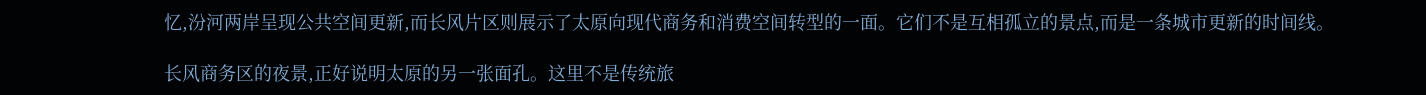忆,汾河两岸呈现公共空间更新,而长风片区则展示了太原向现代商务和消费空间转型的一面。它们不是互相孤立的景点,而是一条城市更新的时间线。

长风商务区的夜景,正好说明太原的另一张面孔。这里不是传统旅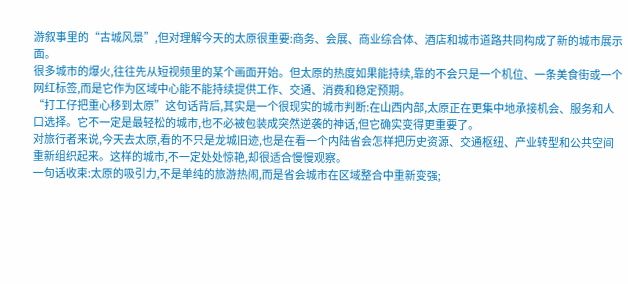游叙事里的“古城风景”,但对理解今天的太原很重要:商务、会展、商业综合体、酒店和城市道路共同构成了新的城市展示面。
很多城市的爆火,往往先从短视频里的某个画面开始。但太原的热度如果能持续,靠的不会只是一个机位、一条美食街或一个网红标签,而是它作为区域中心能不能持续提供工作、交通、消费和稳定预期。
“打工仔把重心移到太原”这句话背后,其实是一个很现实的城市判断:在山西内部,太原正在更集中地承接机会、服务和人口选择。它不一定是最轻松的城市,也不必被包装成突然逆袭的神话,但它确实变得更重要了。
对旅行者来说,今天去太原,看的不只是龙城旧迹,也是在看一个内陆省会怎样把历史资源、交通枢纽、产业转型和公共空间重新组织起来。这样的城市,不一定处处惊艳,却很适合慢慢观察。
一句话收束:太原的吸引力,不是单纯的旅游热闹,而是省会城市在区域整合中重新变强;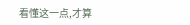看懂这一点,才算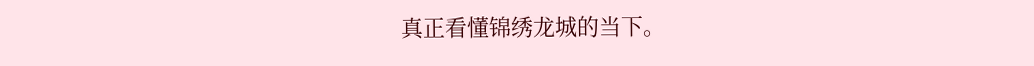真正看懂锦绣龙城的当下。